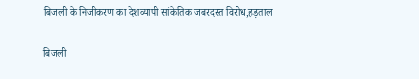बिजली के निजीकरण का देशव्यापी सांकेतिक जबरदस्त विरोध,हड़ताल

बिजली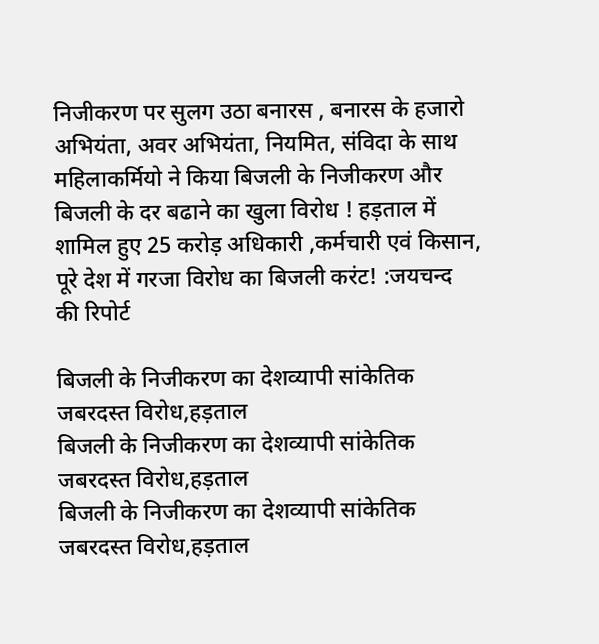निजीकरण पर सुलग उठा बनारस , बनारस के हजारो अभियंता, अवर अभियंता, नियमित, संविदा के साथ महिलाकर्मियो ने किया बिजली के निजीकरण और बिजली के दर बढाने का खुला विरोध ! हड़ताल में शामिल हुए 25 करोड़ अधिकारी ,कर्मचारी एवं किसान, पूरे देश में गरजा विरोध का बिजली करंट! :जयचन्द की रिपोर्ट

बिजली के निजीकरण का देशव्यापी सांकेतिक जबरदस्त विरोध,हड़ताल
बिजली के निजीकरण का देशव्यापी सांकेतिक जबरदस्त विरोध,हड़ताल
बिजली के निजीकरण का देशव्यापी सांकेतिक जबरदस्त विरोध,हड़ताल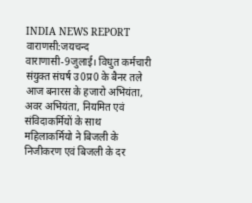INDIA NEWS REPORT वाराणसी:जयचन्द वाराणासी-9जुलाई। विधुत कर्मचारी संयुक्त संघर्ष उ0प्र0 के बैनर तले आज बनारस के हजारो अभियंता, अवर अभियंता, नियमित एवं संविदाकर्मियों के साथ महिलाकर्मियो ने बिजली के निजीकरण एवं बिजली के दर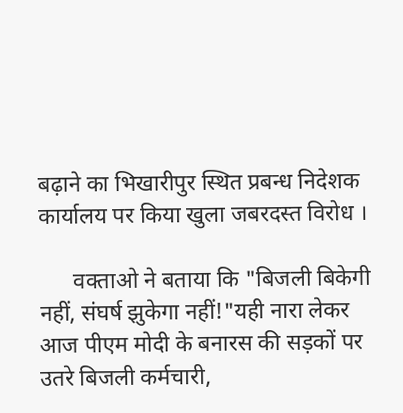बढ़ाने का भिखारीपुर स्थित प्रबन्ध निदेशक कार्यालय पर किया खुला जबरदस्त विरोध ।

      वक्ताओ ने बताया कि "बिजली बिकेगी नहीं, संघर्ष झुकेगा नहीं!"यही नारा लेकर आज पीएम मोदी के बनारस की सड़कों पर उतरे बिजली कर्मचारी,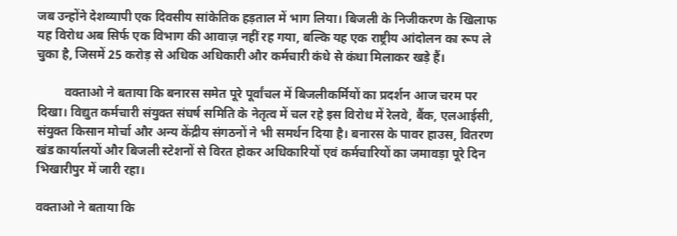जब उन्होंने देशव्यापी एक दिवसीय सांकेतिक हड़ताल में भाग लिया। बिजली के निजीकरण के खिलाफ यह विरोध अब सिर्फ एक विभाग की आवाज़ नहीं रह गया, बल्कि यह एक राष्ट्रीय आंदोलन का रूप ले चुका है, जिसमें 25 करोड़ से अधिक अधिकारी और कर्मचारी कंधे से कंधा मिलाकर खड़े हैं।

         वक्ताओ ने बताया कि बनारस समेत पूरे पूर्वांचल में बिजलीकर्मियों का प्रदर्शन आज चरम पर दिखा। विद्युत कर्मचारी संयुक्त संघर्ष समिति के नेतृत्व में चल रहे इस विरोध में रेलवे, बैंक, एलआईसी, संयुक्त किसान मोर्चा और अन्य केंद्रीय संगठनों ने भी समर्थन दिया है। बनारस के पावर हाउस, वितरण खंड कार्यालयों और बिजली स्टेशनों से विरत होकर अधिकारियों एवं कर्मचारियों का जमावड़ा पूरे दिन भिखारीपुर में जारी रहा।

वक्ताओ ने बताया कि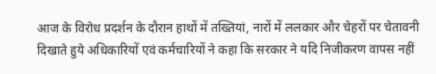आज के विरोध प्रदर्शन के दौरान हाथों में तख्तियां, नारों में ललकार और चेहरों पर चेतावनी दिखाते हुये अधिकारियों एवं कर्मचारियों ने कहा कि सरकार ने यदि निजीकरण वापस नहीं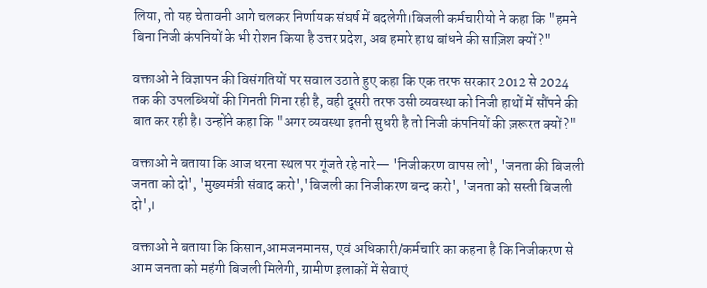लिया, तो यह चेतावनी आगे चलकर निर्णायक संघर्ष में बदलेगी।बिजली कर्मचारीयो ने कहा कि "हमने बिना निजी कंपनियों के भी रोशन किया है उत्तर प्रदेश, अब हमारे हाथ बांधने की साज़िश क्यों?"

वक्ताओ ने विज्ञापन की विसंगतियों पर सवाल उठाते हुए कहा कि एक तरफ सरकार 2012 से 2024 तक की उपलब्धियों की गिनती गिना रही है, वही दूसरी तरफ उसी व्यवस्था को निजी हाथों में सौंपने की बात कर रही है। उन्होंने कहा कि "अगर व्यवस्था इतनी सुधरी है तो निजी कंपनियों की ज़रूरत क्यों?"

वक्ताओ ने बताया कि आज धरना स्थल पर गूंजते रहे नारे— 'निजीकरण वापस लो', 'जनता की बिजली जनता को दो', 'मुख्यमंत्री संवाद करो','बिजली का निजीकरण बन्द करो', 'जनता को सस्ती बिजली दो',।

वक्ताओ ने बताया कि किसान,आमजनमानस, एवं अधिकारी/कर्मचारि का कहना है कि निजीकरण से आम जनता को महंगी बिजली मिलेगी, ग्रामीण इलाकों में सेवाएं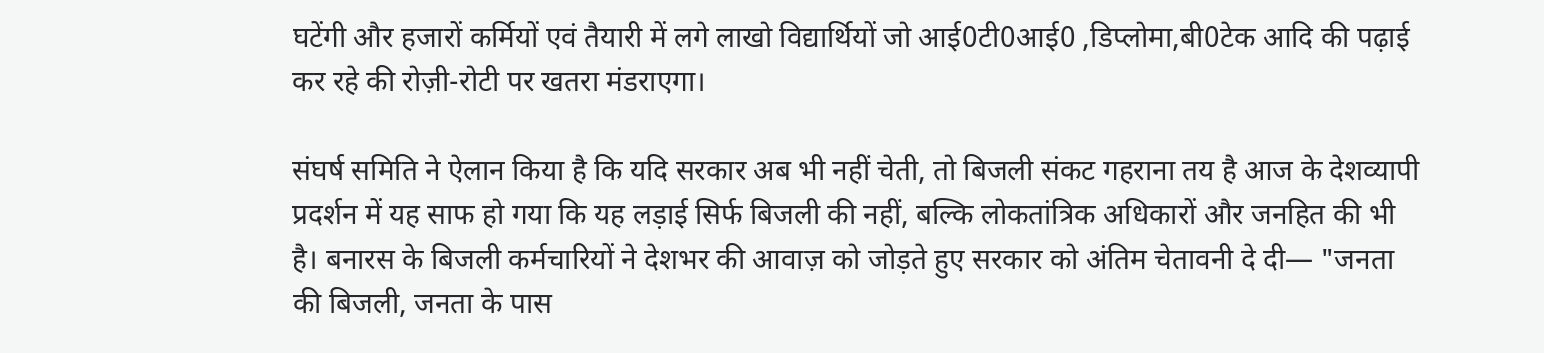घटेंगी और हजारों कर्मियों एवं तैयारी में लगे लाखो विद्यार्थियों जो आई0टी0आई0 ,डिप्लोमा,बी0टेक आदि की पढ़ाई कर रहे की रोज़ी-रोटी पर खतरा मंडराएगा।

संघर्ष समिति ने ऐलान किया है कि यदि सरकार अब भी नहीं चेती, तो बिजली संकट गहराना तय है आज के देशव्यापी प्रदर्शन में यह साफ हो गया कि यह लड़ाई सिर्फ बिजली की नहीं, बल्कि लोकतांत्रिक अधिकारों और जनहित की भी है। बनारस के बिजली कर्मचारियों ने देशभर की आवाज़ को जोड़ते हुए सरकार को अंतिम चेतावनी दे दी— "जनता की बिजली, जनता के पास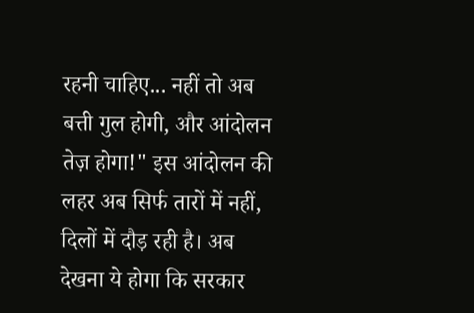रहनी चाहिए... नहीं तो अब बत्ती गुल होगी, और आंदोलन तेज़ होगा!" इस आंदोलन की लहर अब सिर्फ तारों में नहीं, दिलों में दौड़ रही है। अब देखना ये होगा कि सरकार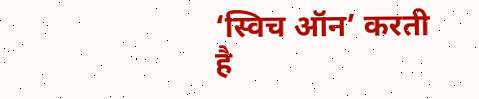‘स्विच ऑन’ करती है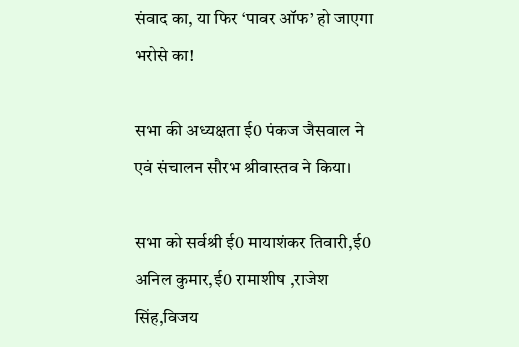संवाद का, या फिर ‘पावर ऑफ’ हो जाएगा भरोसे का!

सभा की अध्यक्षता ई0 पंकज जैसवाल ने एवं संचालन सौरभ श्रीवास्तव ने किया।

सभा को सर्वश्री ई0 मायाशंकर तिवारी,ई0 अनिल कुमार,ई0 रामाशीष ,राजेश सिंह,विजय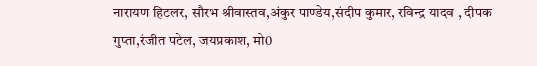नारायण हिटलर, सौरभ श्रीवास्तव,अंकुर पाण्डेय,संदीप कुमार, रविन्द्र यादव , दीपक गुप्ता,रंजीत पटेल, जयप्रकाश, मो0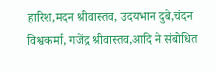हारिश,मदन श्रीवास्तव, उदयभान दुबे,चंदन विश्वकर्मा, गजेंद्र श्रीवास्तव,आदि ने संबोधित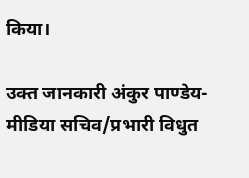किया।

उक्त जानकारी अंकुर पाण्डेय-मीडिया सचिव/प्रभारी विधुत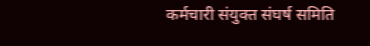कर्मचारी संयुक्त संघर्ष समिति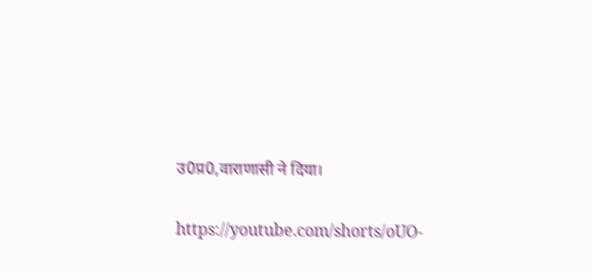उ0प्र0,वाराणासी ने दिया।

https://youtube.com/shorts/oUO-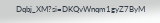Dqbj_XM?si=DKQvWnqm1gyZ7ByM